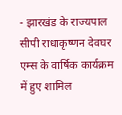- झारखंड के राज्यपाल सीपी राधाकृष्णन देवघर एम्स के वार्षिक कार्यक्रम में हुए शामिल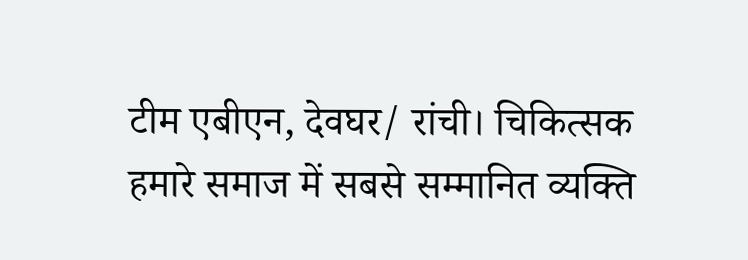टीम एबीएन, देवघर/ रांची। चिकित्सक हमारे समाज में सबसे सम्मानित व्यक्ति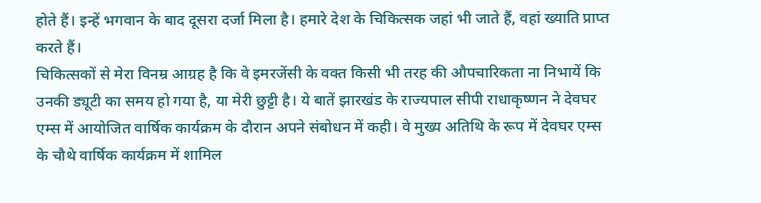होते हैं। इन्हें भगवान के बाद दूसरा दर्जा मिला है। हमारे देश के चिकित्सक जहां भी जाते हैं, वहां ख्याति प्राप्त करते हैं।
चिकित्सकों से मेरा विनम्र आग्रह है कि वे इमरजेंसी के वक्त किसी भी तरह की औपचारिकता ना निभायें कि उनकी ड्यूटी का समय हो गया है, या मेरी छुट्टी है। ये बातें झारखंड के राज्यपाल सीपी राधाकृष्णन ने देवघर एम्स में आयोजित वार्षिक कार्यक्रम के दौरान अपने संबोधन में कही। वे मुख्य अतिथि के रूप में देवघर एम्स के चौथे वार्षिक कार्यक्रम में शामिल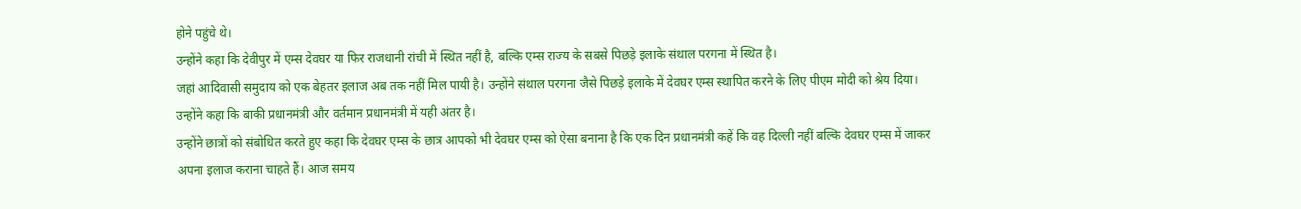होने पहुंचे थे।
उन्होंने कहा कि देवीपुर में एम्स देवघर या फिर राजधानी रांची में स्थित नहीं है, बल्कि एम्स राज्य के सबसे पिछड़े इलाके संथाल परगना में स्थित है।
जहां आदिवासी समुदाय को एक बेहतर इलाज अब तक नहीं मिल पायी है। उन्होंने संथाल परगना जैसे पिछड़े इलाके में देवघर एम्स स्थापित करने के लिए पीएम मोदी को श्रेय दिया। उन्होंने कहा कि बाकी प्रधानमंत्री और वर्तमान प्रधानमंत्री में यही अंतर है।
उन्होंने छात्रों को संबोधित करते हुए कहा कि देवघर एम्स के छात्र आपको भी देवघर एम्स को ऐसा बनाना है कि एक दिन प्रधानमंत्री कहें कि वह दिल्ली नहीं बल्कि देवघर एम्स में जाकर अपना इलाज कराना चाहते हैं। आज समय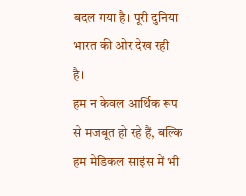बदल गया है। पूरी दुनिया भारत की ओर देख रही है।
हम न केवल आर्थिक रूप से मजबूत हो रहे हैं, बल्कि हम मेडिकल साइंस में भी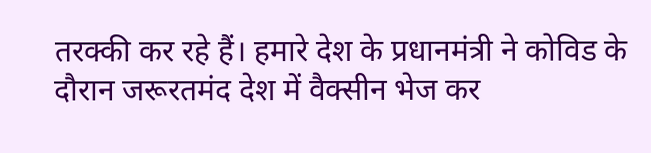तरक्की कर रहे हैं। हमारे देश के प्रधानमंत्री ने कोविड के दौरान जरूरतमंद देश में वैक्सीन भेज कर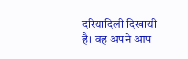दरियादिली दिखायी है। वह अपने आप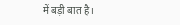में बड़ी बात है।